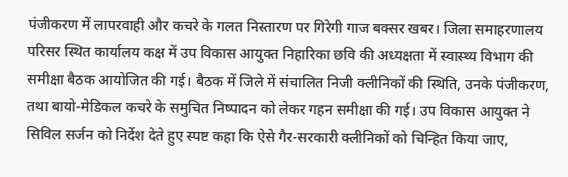पंजीकरण में लापरवाही और कचरे के गलत निस्तारण पर गिरेगी गाज बक्सर खबर। जिला समाहरणालय परिसर स्थित कार्यालय कक्ष में उप विकास आयुक्त निहारिका छवि की अध्यक्षता में स्वास्थ्य विभाग की समीक्षा बैठक आयोजित की गई। बैठक में जिले में संचालित निजी क्लीनिकों की स्थिति, उनके पंजीकरण, तथा बायो-मेडिकल कचरे के समुचित निष्पादन को लेकर गहन समीक्षा की गई। उप विकास आयुक्त ने सिविल सर्जन को निर्देश देते हुए स्पष्ट कहा कि ऐसे गैर-सरकारी क्लीनिकों को चिन्हित किया जाए,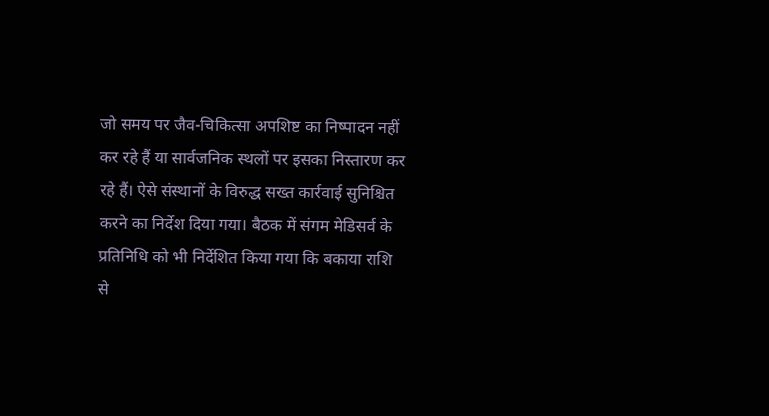जो समय पर जैव-चिकित्सा अपशिष्ट का निष्पादन नहीं कर रहे हैं या सार्वजनिक स्थलों पर इसका निस्तारण कर रहे हैं। ऐसे संस्थानों के विरुद्ध सख्त कार्रवाई सुनिश्चित करने का निर्देश दिया गया। बैठक में संगम मेडिसर्व के प्रतिनिधि को भी निर्देशित किया गया कि बकाया राशि से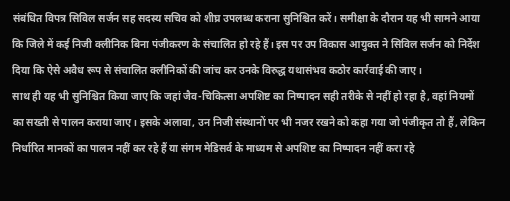संबंधित विपत्र सिविल सर्जन सह सदस्य सचिव को शीघ्र उपलब्ध कराना सुनिश्चित करें। समीक्षा के दौरान यह भी सामने आया कि जिले में कई निजी क्लीनिक बिना पंजीकरण के संचालित हो रहे हैं। इस पर उप विकास आयुक्त ने सिविल सर्जन को निर्देश दिया कि ऐसे अवैध रूप से संचालित क्लीनिकों की जांच कर उनके विरुद्ध यथासंभव कठोर कार्रवाई की जाए।
साथ ही यह भी सुनिश्चित किया जाए कि जहां जैव-चिकित्सा अपशिष्ट का निष्पादन सही तरीके से नहीं हो रहा है, वहां नियमों का सख्ती से पालन कराया जाए। इसके अलावा, उन निजी संस्थानों पर भी नजर रखने को कहा गया जो पंजीकृत तो हैं, लेकिन निर्धारित मानकों का पालन नहीं कर रहे हैं या संगम मेडिसर्व के माध्यम से अपशिष्ट का निष्पादन नहीं करा रहे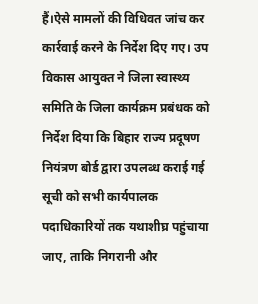हैं।ऐसे मामलों की विधिवत जांच कर कार्रवाई करने के निर्देश दिए गए। उप विकास आयुक्त ने जिला स्वास्थ्य समिति के जिला कार्यक्रम प्रबंधक को निर्देश दिया कि बिहार राज्य प्रदूषण नियंत्रण बोर्ड द्वारा उपलब्ध कराई गई सूची को सभी कार्यपालक पदाधिकारियों तक यथाशीघ्र पहुंचाया जाए, ताकि निगरानी और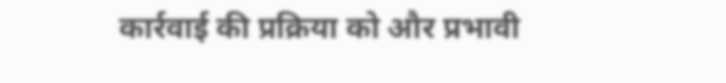कार्रवाई की प्रक्रिया को और प्रभावी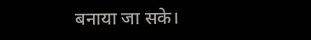बनाया जा सके।